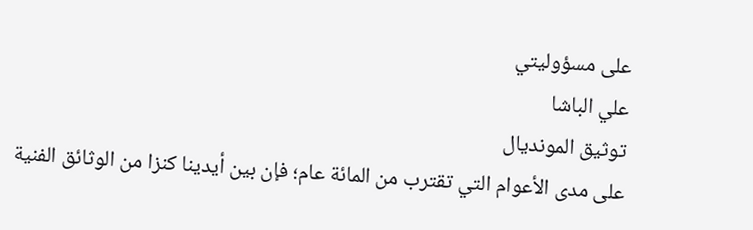على مسؤوليتي
علي الباشا
توثيق المونديال
على مدى الأعوام التي تقترب من المائة عام؛ فإن بين أيدينا كنزا من الوثائق الفنية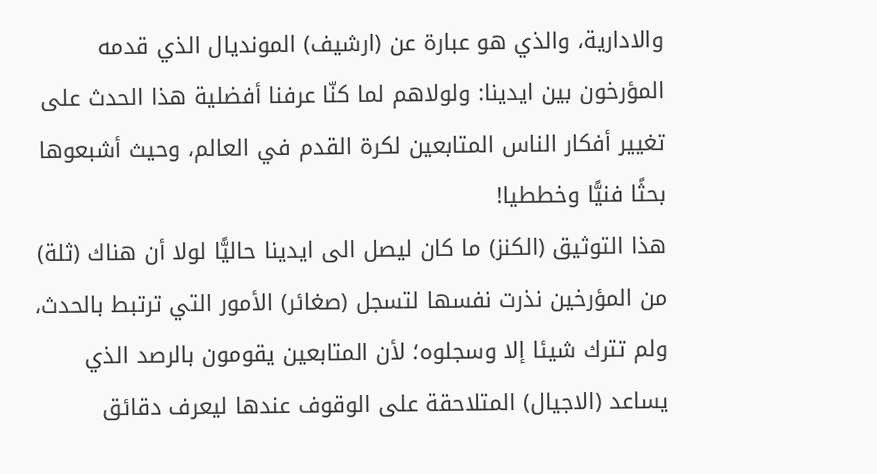والادارية، والذي هو عبارة عن (ارشيف) المونديال الذي قدمه المؤرخون بين ايدينا: ولولاهم لما كنّا عرفنا أفضلية هذا الحدث على تغيير أفكار الناس المتابعين لكرة القدم في العالم، وحيث أشبعوها بحثًا فنيًّا وخططيا!
هذا التوثيق (الكنز) ما كان ليصل الى ايدينا حاليًّا لولا أن هناك (ثلة) من المؤرخين نذرت نفسها لتسجل (صغائر) الأمور التي ترتبط بالحدث، ولم تترك شيئا إلا وسجلوه؛ لأن المتابعين يقومون بالرصد الذي يساعد (الاجيال) المتلاحقة على الوقوف عندها ليعرف دقائق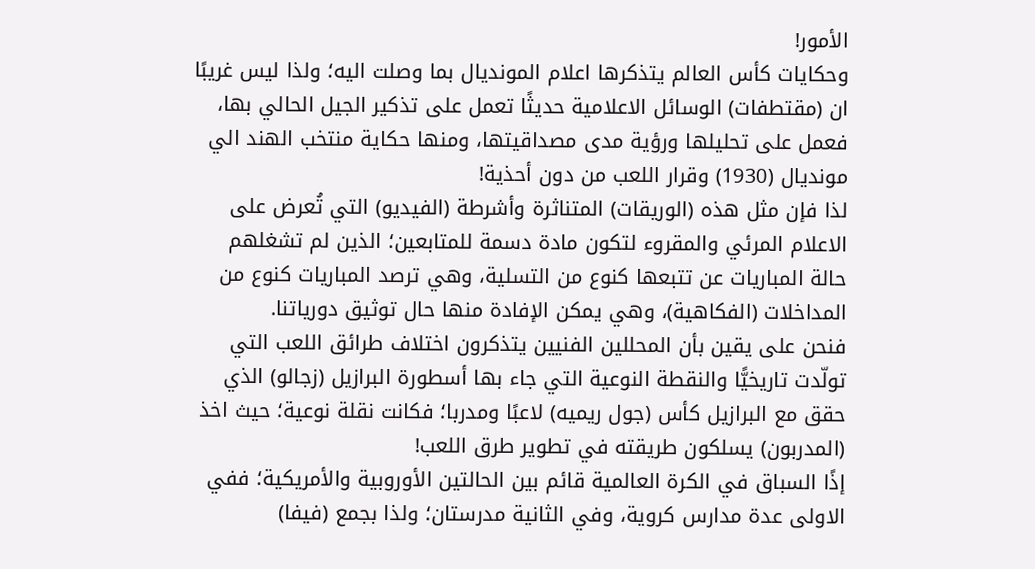الأمور!
وحكايات كأس العالم يتذكرها اعلام المونديال بما وصلت اليه؛ ولذا ليس غريبًا ان (مقتطفات) الوسائل الاعلامية حديثًا تعمل على تذكير الجيل الحالي بها، فعمل على تحليلها ورؤية مدى مصداقيتها، ومنها حكاية منتخب الهند الي مونديال (1930) وقرار اللعب من دون أحذية!
لذا فإن مثل هذه (الوريقات) المتناثرة وأشرطة (الفيديو) التي تُعرض على الاعلام المرئي والمقروء لتكون مادة دسمة للمتابعين؛ الذين لم تشغلهم حالة المباريات عن تتبعها كنوع من التسلية، وهي ترصد المباريات كنوع من المداخلات (الفكاهية)، وهي يمكن الإفادة منها حال توثيق دورياتنا.
فنحن على يقين بأن المحللين الفنيين يتذكرون اختلاف طرائق اللعب التي تولّدت تاريخيًّا والنقطة النوعية التي جاء بها أسطورة البرازيل (زجالو) الذي حقق مع البرازيل كأس (جول ريميه) لاعبًا ومدربا؛ فكانت نقلة نوعية؛ حيث اخذ (المدربون) يسلكون طريقته في تطوير طرق اللعب!
إذًا السباق في الكرة العالمية قائم بين الحالتين الأوروبية والأمريكية؛ ففي الاولى عدة مدارس كروية، وفي الثانية مدرستان؛ ولذا بجمع (فيفا)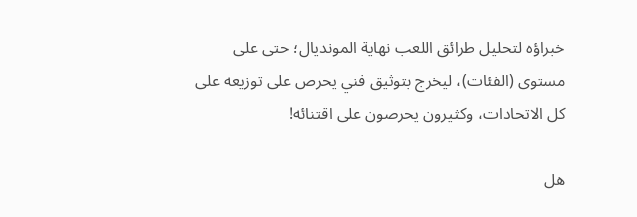خبراؤه لتحليل طرائق اللعب نهاية المونديال؛ حتى على مستوى (الفئات)، ليخرج بتوثيق فني يحرص على توزيعه على كل الاتحادات، وكثيرون يحرصون على اقتنائه!

هل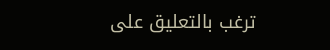ترغب بالتعليق على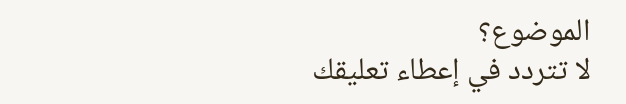الموضوع؟
لا تتردد في إعطاء تعليقك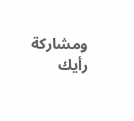ومشاركة رأيك